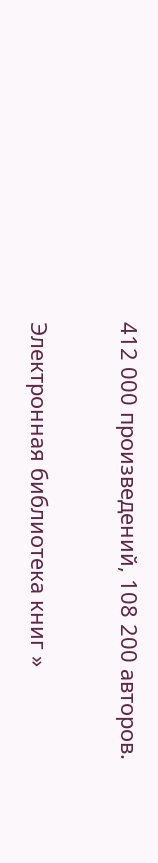412 000 произведений, 108 200 авторов.

Электронная библиотека книг »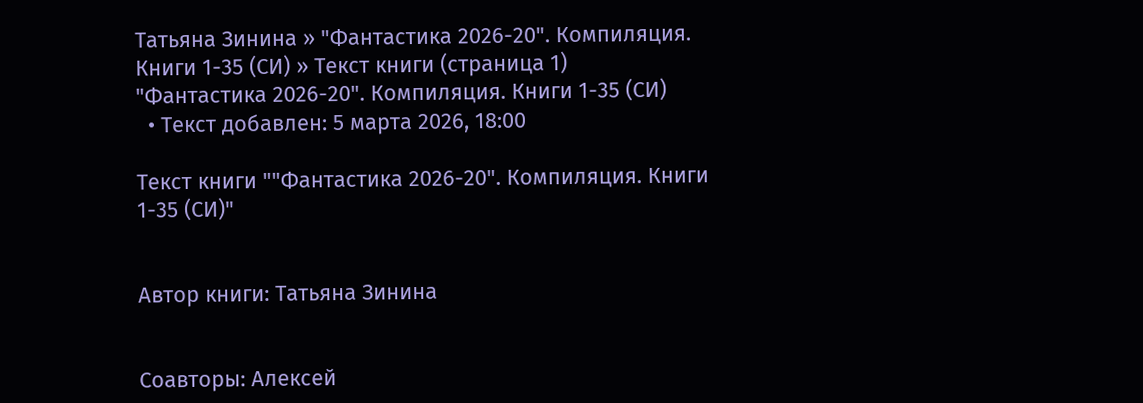Татьяна Зинина » "Фантастика 2026-20". Компиляция. Книги 1-35 (СИ) » Текст книги (страница 1)
"Фантастика 2026-20". Компиляция. Книги 1-35 (СИ)
  • Текст добавлен: 5 марта 2026, 18:00

Текст книги ""Фантастика 2026-20". Компиляция. Книги 1-35 (СИ)"


Автор книги: Татьяна Зинина


Соавторы: Алексей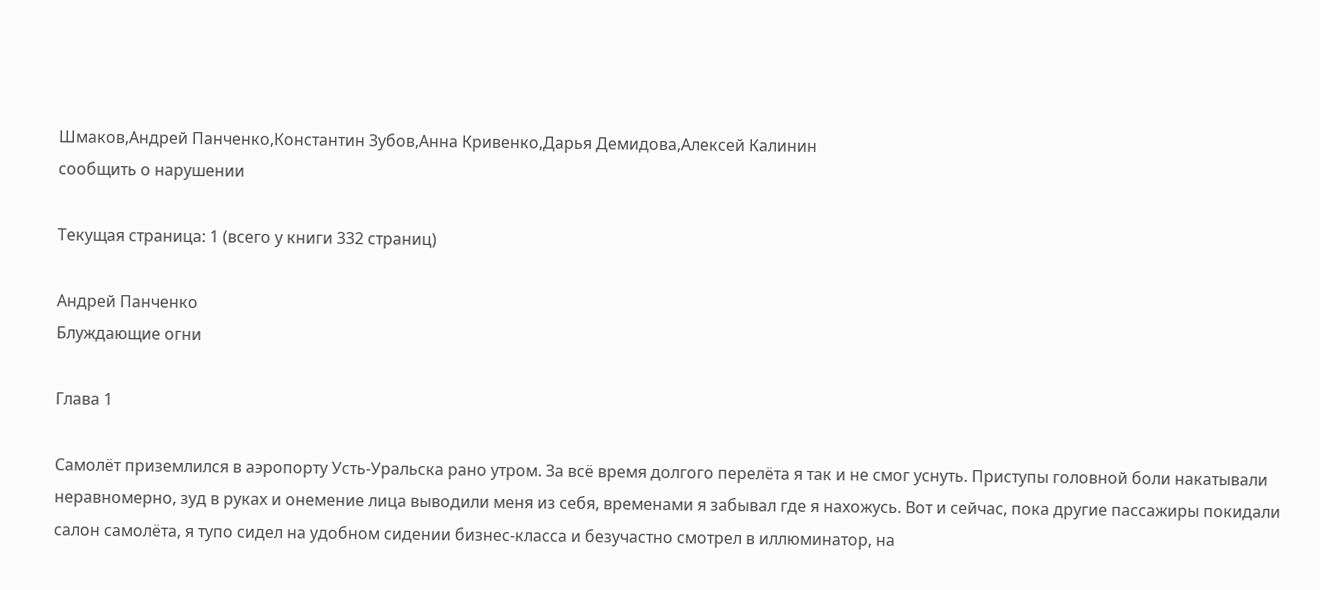Шмаков,Андрей Панченко,Константин Зубов,Анна Кривенко,Дарья Демидова,Алексей Калинин
сообщить о нарушении

Текущая страница: 1 (всего у книги 332 страниц)

Андрей Панченко
Блуждающие огни

Глава 1

Самолёт приземлился в аэропорту Усть-Уральска рано утром. За всё время долгого перелёта я так и не смог уснуть. Приступы головной боли накатывали неравномерно, зуд в руках и онемение лица выводили меня из себя, временами я забывал где я нахожусь. Вот и сейчас, пока другие пассажиры покидали салон самолёта, я тупо сидел на удобном сидении бизнес-класса и безучастно смотрел в иллюминатор, на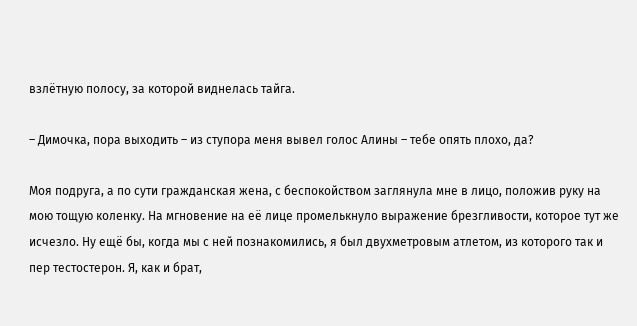взлётную полосу, за которой виднелась тайга.

– Димочка, пора выходить – из ступора меня вывел голос Алины – тебе опять плохо, да?

Моя подруга, а по сути гражданская жена, с беспокойством заглянула мне в лицо, положив руку на мою тощую коленку. На мгновение на её лице промелькнуло выражение брезгливости, которое тут же исчезло. Ну ещё бы, когда мы с ней познакомились, я был двухметровым атлетом, из которого так и пер тестостерон. Я, как и брат,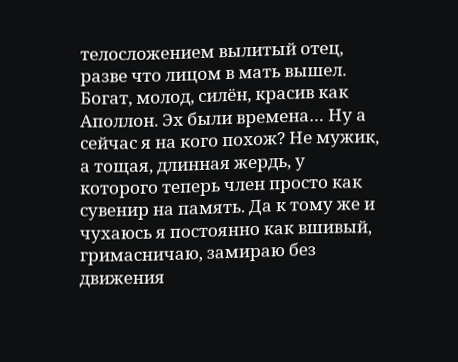телосложением вылитый отец, разве что лицом в мать вышел. Богат, молод, силён, красив как Аполлон. Эх были времена… Ну а сейчас я на кого похож? Не мужик, а тощая, длинная жердь, у которого теперь член просто как сувенир на память. Да к тому же и чухаюсь я постоянно как вшивый, гримасничаю, замираю без движения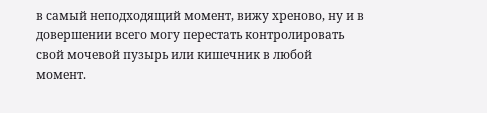в самый неподходящий момент, вижу хреново, ну и в довершении всего могу перестать контролировать свой мочевой пузырь или кишечник в любой момент.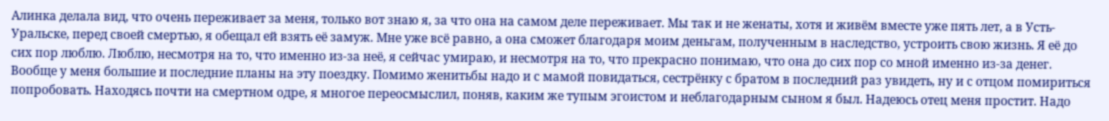Алинка делала вид, что очень переживает за меня, только вот знаю я, за что она на самом деле переживает. Мы так и не женаты, хотя и живём вместе уже пять лет, а в Усть-Уральске, перед своей смертью, я обещал ей взять её замуж. Мне уже всё равно, а она сможет благодаря моим деньгам, полученным в наследство, устроить свою жизнь. Я её до сих пор люблю. Люблю, несмотря на то, что именно из-за неё, я сейчас умираю, и несмотря на то, что прекрасно понимаю, что она до сих пор со мной именно из-за денег. Вообще у меня большие и последние планы на эту поездку. Помимо женитьбы надо и с мамой повидаться, сестрёнку с братом в последний раз увидеть, ну и с отцом помириться попробовать. Находясь почти на смертном одре, я многое переосмыслил, поняв, каким же тупым эгоистом и неблагодарным сыном я был. Надеюсь отец меня простит. Надо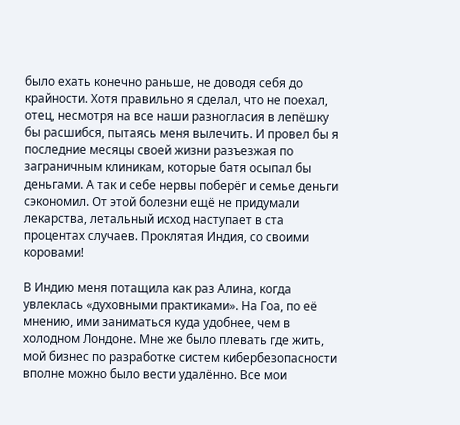было ехать конечно раньше, не доводя себя до крайности. Хотя правильно я сделал, что не поехал, отец, несмотря на все наши разногласия в лепёшку бы расшибся, пытаясь меня вылечить. И провел бы я последние месяцы своей жизни разъезжая по заграничным клиникам, которые батя осыпал бы деньгами. А так и себе нервы поберёг и семье деньги сэкономил. От этой болезни ещё не придумали лекарства, летальный исход наступает в ста процентах случаев. Проклятая Индия, со своими коровами!

В Индию меня потащила как раз Алина, когда увлеклась «духовными практиками». На Гоа, по её мнению, ими заниматься куда удобнее, чем в холодном Лондоне. Мне же было плевать где жить, мой бизнес по разработке систем кибербезопасности вполне можно было вести удалённо. Все мои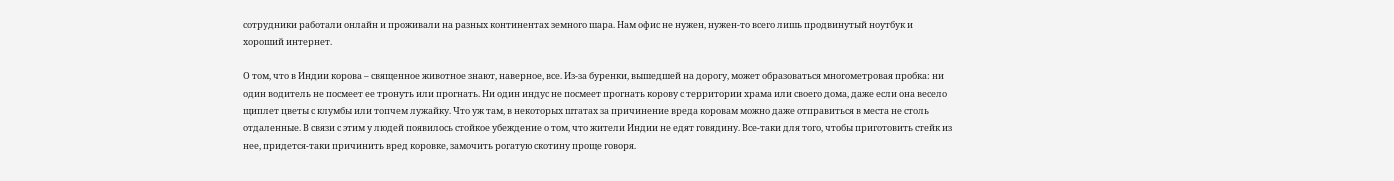сотрудники работали онлайн и проживали на разных континентах земного шара. Нам офис не нужен, нужен-то всего лишь продвинутый ноутбук и хороший интернет.

О том, что в Индии корова – священное животное знают, наверное, все. Из-за буренки, вышедшей на дорогу, может образоваться многометровая пробка: ни один водитель не посмеет ее тронуть или прогнать. Ни один индус не посмеет прогнать корову с территории храма или своего дома, даже если она весело щиплет цветы с клумбы или топчем лужайку. Что уж там, в некоторых штатах за причинение вреда коровам можно даже отправиться в места не столь отдаленные. В связи с этим у людей появилось стойкое убеждение о том, что жители Индии не едят говядину. Все-таки для того, чтобы приготовить стейк из нее, придется-таки причинить вред коровке, замочить рогатую скотину проще говоря.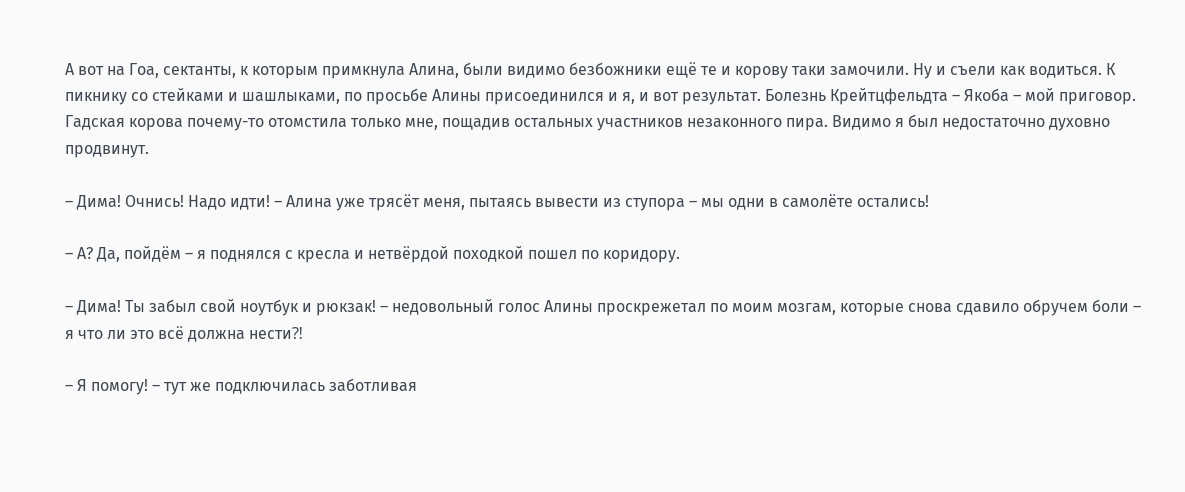А вот на Гоа, сектанты, к которым примкнула Алина, были видимо безбожники ещё те и корову таки замочили. Ну и съели как водиться. К пикнику со стейками и шашлыками, по просьбе Алины присоединился и я, и вот результат. Болезнь Крейтцфельдта – Якоба – мой приговор. Гадская корова почему-то отомстила только мне, пощадив остальных участников незаконного пира. Видимо я был недостаточно духовно продвинут.

– Дима! Очнись! Надо идти! – Алина уже трясёт меня, пытаясь вывести из ступора – мы одни в самолёте остались!

– А? Да, пойдём – я поднялся с кресла и нетвёрдой походкой пошел по коридору.

– Дима! Ты забыл свой ноутбук и рюкзак! – недовольный голос Алины проскрежетал по моим мозгам, которые снова сдавило обручем боли – я что ли это всё должна нести⁈

– Я помогу! – тут же подключилась заботливая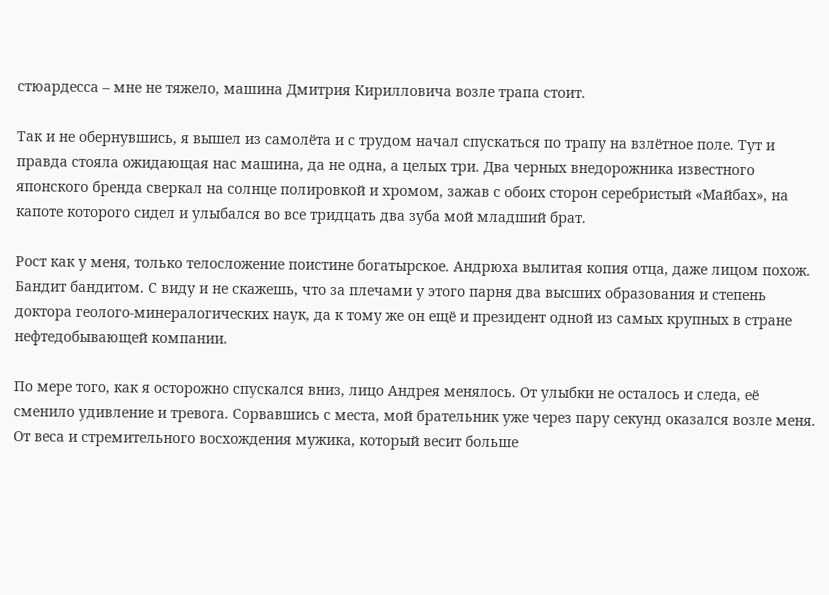стюардесса – мне не тяжело, машина Дмитрия Кирилловича возле трапа стоит.

Так и не обернувшись, я вышел из самолёта и с трудом начал спускаться по трапу на взлётное поле. Тут и правда стояла ожидающая нас машина, да не одна, а целых три. Два черных внедорожника известного японского бренда сверкал на солнце полировкой и хромом, зажав с обоих сторон серебристый «Майбах», на капоте которого сидел и улыбался во все тридцать два зуба мой младший брат.

Рост как у меня, только телосложение поистине богатырское. Андрюха вылитая копия отца, даже лицом похож. Бандит бандитом. С виду и не скажешь, что за плечами у этого парня два высших образования и степень доктора геолого-минералогических наук, да к тому же он ещё и президент одной из самых крупных в стране нефтедобывающей компании.

По мере того, как я осторожно спускался вниз, лицо Андрея менялось. От улыбки не осталось и следа, её сменило удивление и тревога. Сорвавшись с места, мой брательник уже через пару секунд оказался возле меня. От веса и стремительного восхождения мужика, который весит больше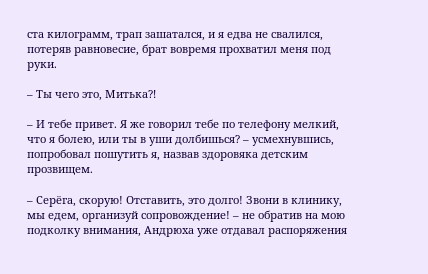ста килограмм, трап зашатался, и я едва не свалился, потеряв равновесие, брат вовремя прохватил меня под руки.

– Ты чего это, Митька⁈

– И тебе привет. Я же говорил тебе по телефону мелкий, что я болею, или ты в уши долбишься? – усмехнувшись, попробовал пошутить я, назвав здоровяка детским прозвищем.

– Серёга, скорую! Отставить, это долго! Звони в клинику, мы едем, организуй сопровождение! – не обратив на мою подколку внимания, Андрюха уже отдавал распоряжения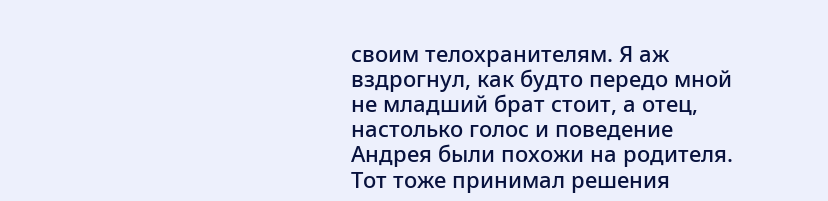своим телохранителям. Я аж вздрогнул, как будто передо мной не младший брат стоит, а отец, настолько голос и поведение Андрея были похожи на родителя. Тот тоже принимал решения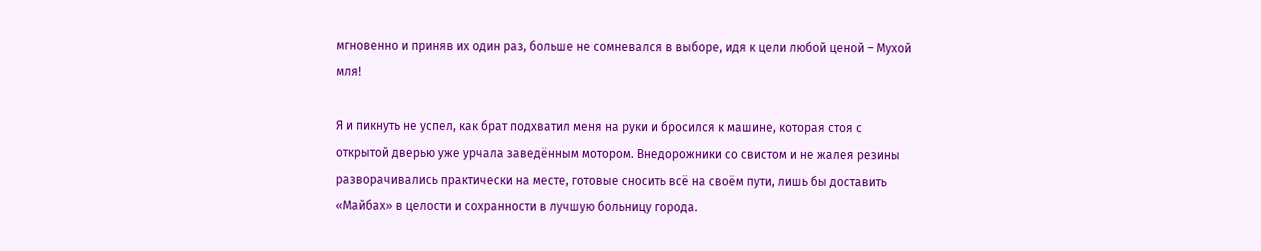мгновенно и приняв их один раз, больше не сомневался в выборе, идя к цели любой ценой – Мухой мля!

Я и пикнуть не успел, как брат подхватил меня на руки и бросился к машине, которая стоя с открытой дверью уже урчала заведённым мотором. Внедорожники со свистом и не жалея резины разворачивались практически на месте, готовые сносить всё на своём пути, лишь бы доставить «Майбах» в целости и сохранности в лучшую больницу города.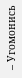– Угомонись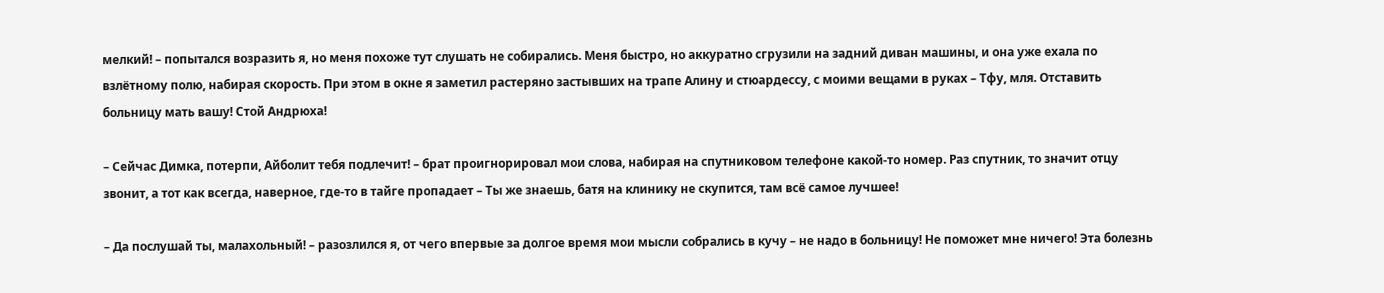мелкий! – попытался возразить я, но меня похоже тут слушать не собирались. Меня быстро, но аккуратно сгрузили на задний диван машины, и она уже ехала по взлётному полю, набирая скорость. При этом в окне я заметил растеряно застывших на трапе Алину и стюардессу, с моими вещами в руках – Тфу, мля. Отставить больницу мать вашу! Стой Андрюха!

– Сейчас Димка, потерпи, Айболит тебя подлечит! – брат проигнорировал мои слова, набирая на спутниковом телефоне какой-то номер. Раз спутник, то значит отцу звонит, а тот как всегда, наверное, где-то в тайге пропадает – Ты же знаешь, батя на клинику не скупится, там всё самое лучшее!

– Да послушай ты, малахольный! – разозлился я, от чего впервые за долгое время мои мысли собрались в кучу – не надо в больницу! Не поможет мне ничего! Эта болезнь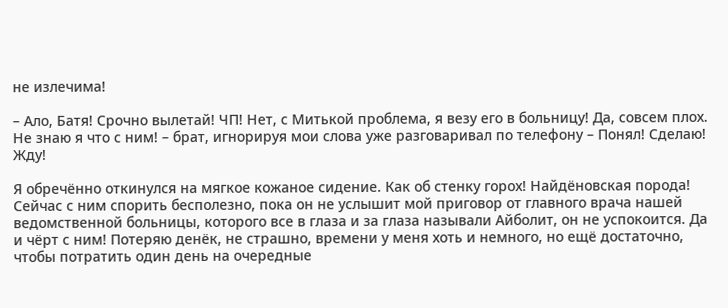не излечима!

– Ало, Батя! Срочно вылетай! ЧП! Нет, с Митькой проблема, я везу его в больницу! Да, совсем плох. Не знаю я что с ним! – брат, игнорируя мои слова уже разговаривал по телефону – Понял! Сделаю! Жду!

Я обречённо откинулся на мягкое кожаное сидение. Как об стенку горох! Найдёновская порода! Сейчас с ним спорить бесполезно, пока он не услышит мой приговор от главного врача нашей ведомственной больницы, которого все в глаза и за глаза называли Айболит, он не успокоится. Да и чёрт с ним! Потеряю денёк, не страшно, времени у меня хоть и немного, но ещё достаточно, чтобы потратить один день на очередные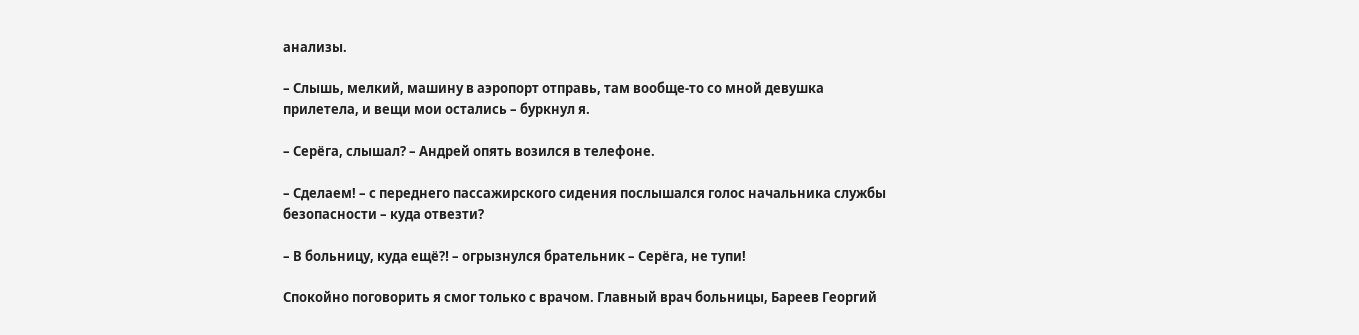анализы.

– Слышь, мелкий, машину в аэропорт отправь, там вообще-то со мной девушка прилетела, и вещи мои остались – буркнул я.

– Серёга, слышал? – Андрей опять возился в телефоне.

– Сделаем! – с переднего пассажирского сидения послышался голос начальника службы безопасности – куда отвезти?

– В больницу, куда ещё⁈ – огрызнулся брательник – Серёга, не тупи!

Спокойно поговорить я смог только с врачом. Главный врач больницы, Бареев Георгий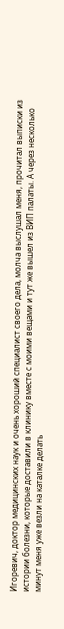Игоревич, доктор медицинских наук и очень хороший специалист своего дела, молча выслушал меня, прочитал выписки из истории болезни, которые доставили в клинику вместе с моими вещами и тут же вышел из ВИП палаты. А через несколько минут меня уже везли на каталке делать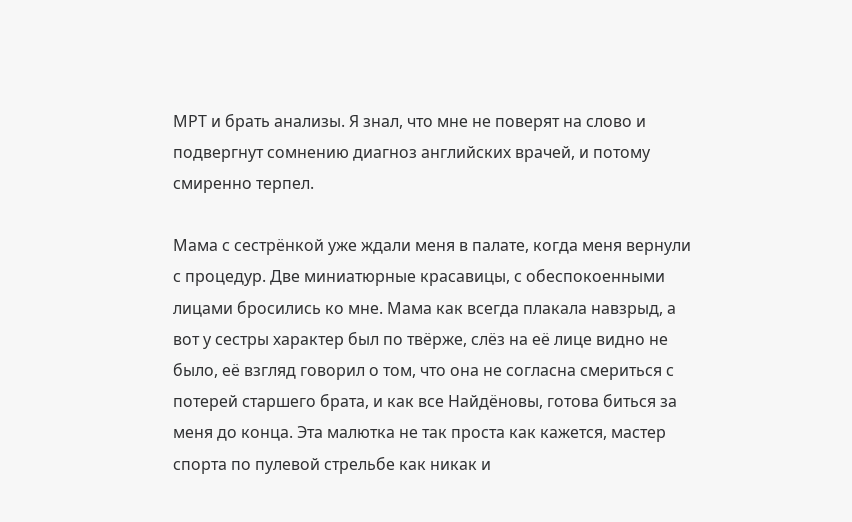МРТ и брать анализы. Я знал, что мне не поверят на слово и подвергнут сомнению диагноз английских врачей, и потому смиренно терпел.

Мама с сестрёнкой уже ждали меня в палате, когда меня вернули с процедур. Две миниатюрные красавицы, с обеспокоенными лицами бросились ко мне. Мама как всегда плакала навзрыд, а вот у сестры характер был по твёрже, слёз на её лице видно не было, её взгляд говорил о том, что она не согласна смериться с потерей старшего брата, и как все Найдёновы, готова биться за меня до конца. Эта малютка не так проста как кажется, мастер спорта по пулевой стрельбе как никак и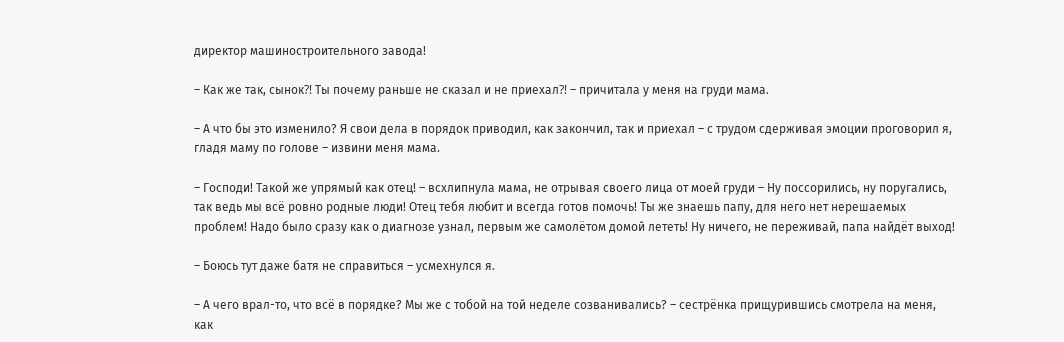директор машиностроительного завода!

– Как же так, сынок⁈ Ты почему раньше не сказал и не приехал⁈ – причитала у меня на груди мама.

– А что бы это изменило? Я свои дела в порядок приводил, как закончил, так и приехал – с трудом сдерживая эмоции проговорил я, гладя маму по голове – извини меня мама.

– Господи! Такой же упрямый как отец! – всхлипнула мама, не отрывая своего лица от моей груди – Ну поссорились, ну поругались, так ведь мы всё ровно родные люди! Отец тебя любит и всегда готов помочь! Ты же знаешь папу, для него нет нерешаемых проблем! Надо было сразу как о диагнозе узнал, первым же самолётом домой лететь! Ну ничего, не переживай, папа найдёт выход!

– Боюсь тут даже батя не справиться – усмехнулся я.

– А чего врал-то, что всё в порядке? Мы же с тобой на той неделе созванивались? – сестрёнка прищурившись смотрела на меня, как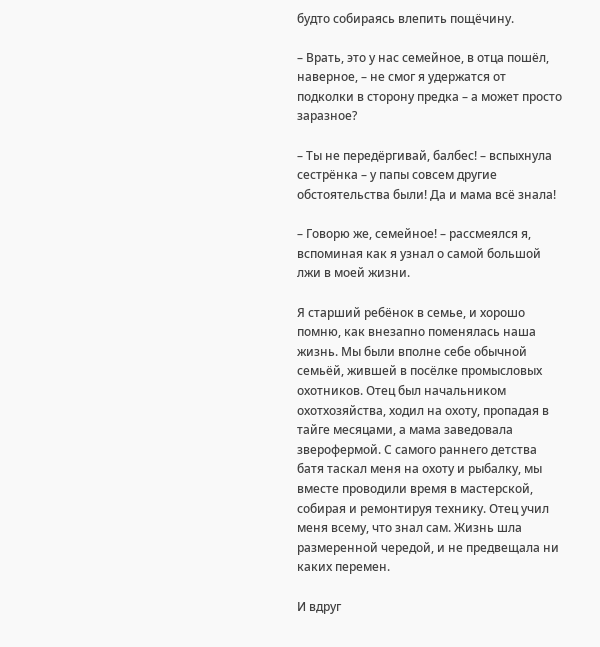будто собираясь влепить пощёчину.

– Врать, это у нас семейное, в отца пошёл, наверное, – не смог я удержатся от подколки в сторону предка – а может просто заразное?

– Ты не передёргивай, балбес! – вспыхнула сестрёнка – у папы совсем другие обстоятельства были! Да и мама всё знала!

– Говорю же, семейное! – рассмеялся я, вспоминая как я узнал о самой большой лжи в моей жизни.

Я старший ребёнок в семье, и хорошо помню, как внезапно поменялась наша жизнь. Мы были вполне себе обычной семьёй, жившей в посёлке промысловых охотников. Отец был начальником охотхозяйства, ходил на охоту, пропадая в тайге месяцами, а мама заведовала зверофермой. С самого раннего детства батя таскал меня на охоту и рыбалку, мы вместе проводили время в мастерской, собирая и ремонтируя технику. Отец учил меня всему, что знал сам. Жизнь шла размеренной чередой, и не предвещала ни каких перемен.

И вдруг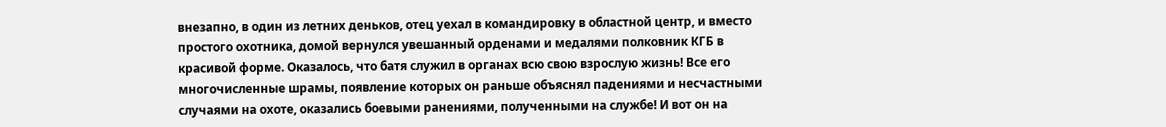внезапно, в один из летних деньков, отец уехал в командировку в областной центр, и вместо простого охотника, домой вернулся увешанный орденами и медалями полковник КГБ в красивой форме. Оказалось, что батя служил в органах всю свою взрослую жизнь! Все его многочисленные шрамы, появление которых он раньше объяснял падениями и несчастными случаями на охоте, оказались боевыми ранениями, полученными на службе! И вот он на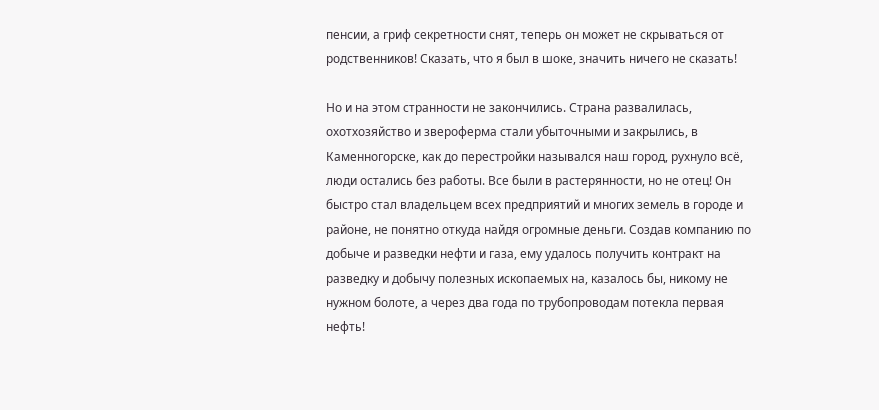пенсии, а гриф секретности снят, теперь он может не скрываться от родственников! Сказать, что я был в шоке, значить ничего не сказать!

Но и на этом странности не закончились. Страна развалилась, охотхозяйство и звероферма стали убыточными и закрылись, в Каменногорске, как до перестройки назывался наш город, рухнуло всё, люди остались без работы. Все были в растерянности, но не отец! Он быстро стал владельцем всех предприятий и многих земель в городе и районе, не понятно откуда найдя огромные деньги. Создав компанию по добыче и разведки нефти и газа, ему удалось получить контракт на разведку и добычу полезных ископаемых на, казалось бы, никому не нужном болоте, а через два года по трубопроводам потекла первая нефть!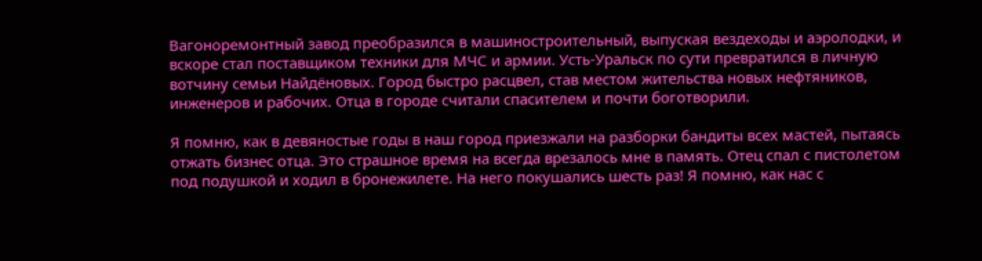Вагоноремонтный завод преобразился в машиностроительный, выпуская вездеходы и аэролодки, и вскоре стал поставщиком техники для МЧС и армии. Усть-Уральск по сути превратился в личную вотчину семьи Найдёновых. Город быстро расцвел, став местом жительства новых нефтяников, инженеров и рабочих. Отца в городе считали спасителем и почти боготворили.

Я помню, как в девяностые годы в наш город приезжали на разборки бандиты всех мастей, пытаясь отжать бизнес отца. Это страшное время на всегда врезалось мне в память. Отец спал с пистолетом под подушкой и ходил в бронежилете. На него покушались шесть раз! Я помню, как нас с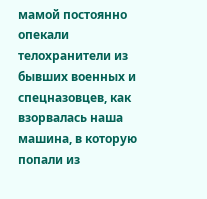мамой постоянно опекали телохранители из бывших военных и спецназовцев, как взорвалась наша машина, в которую попали из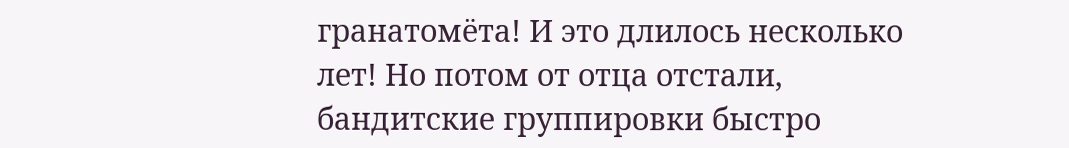гранатомёта! И это длилось несколько лет! Но потом от отца отстали, бандитские группировки быстро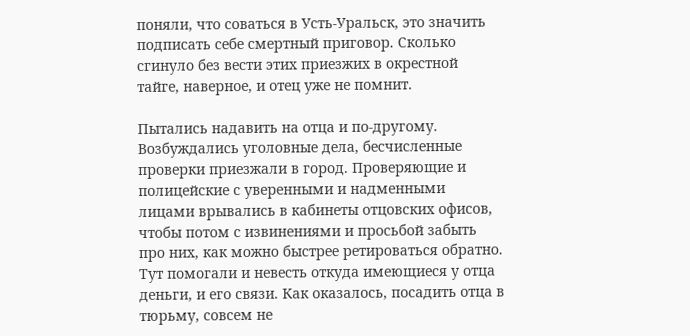поняли, что соваться в Усть-Уральск, это значить подписать себе смертный приговор. Сколько сгинуло без вести этих приезжих в окрестной тайге, наверное, и отец уже не помнит.

Пытались надавить на отца и по-другому. Возбуждались уголовные дела, бесчисленные проверки приезжали в город. Проверяющие и полицейские с уверенными и надменными лицами врывались в кабинеты отцовских офисов, чтобы потом с извинениями и просьбой забыть про них, как можно быстрее ретироваться обратно. Тут помогали и невесть откуда имеющиеся у отца деньги, и его связи. Как оказалось, посадить отца в тюрьму, совсем не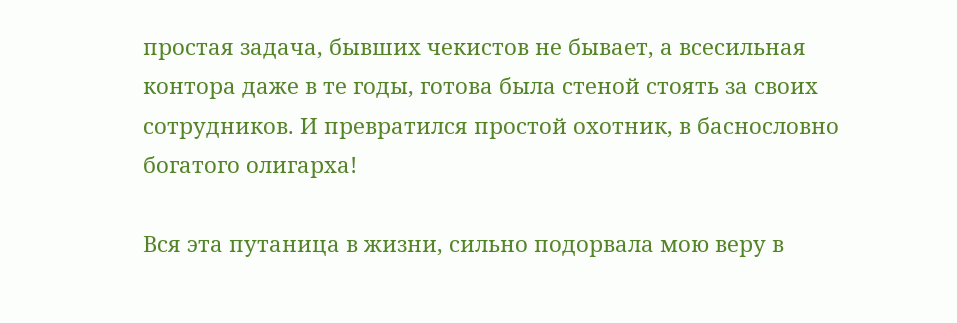простая задача, бывших чекистов не бывает, а всесильная контора даже в те годы, готова была стеной стоять за своих сотрудников. И превратился простой охотник, в баснословно богатого олигарха!

Вся эта путаница в жизни, сильно подорвала мою веру в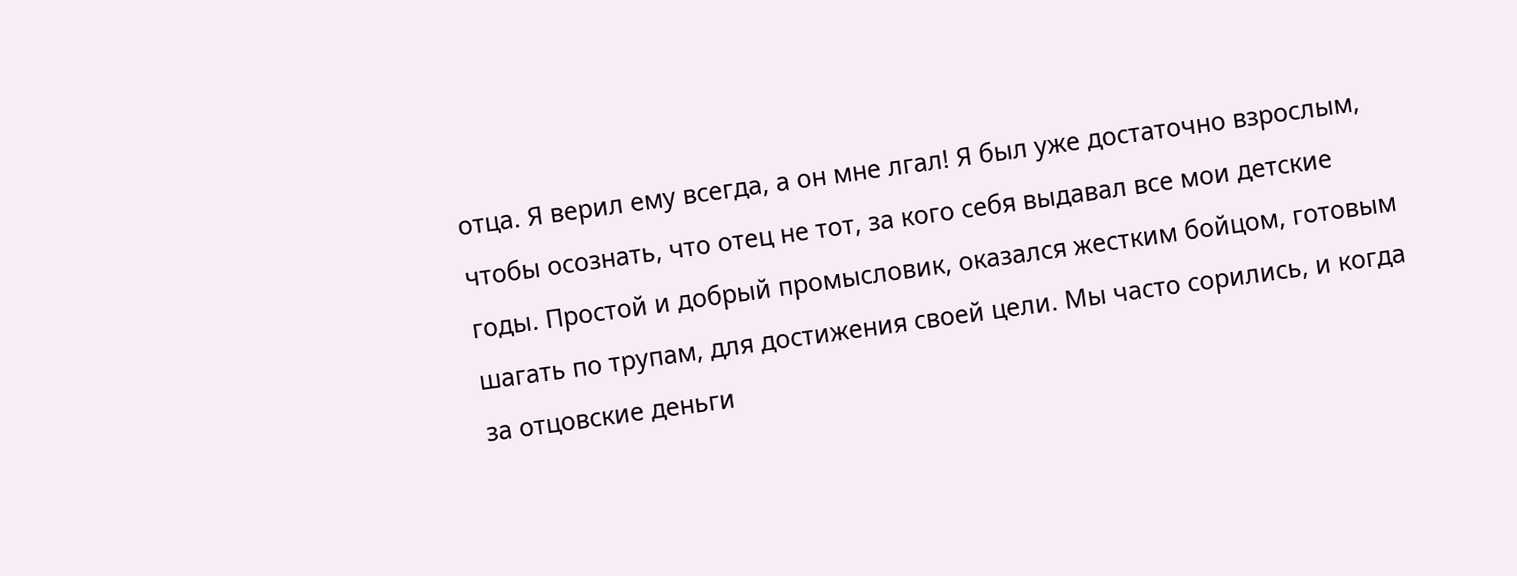отца. Я верил ему всегда, а он мне лгал! Я был уже достаточно взрослым, чтобы осознать, что отец не тот, за кого себя выдавал все мои детские годы. Простой и добрый промысловик, оказался жестким бойцом, готовым шагать по трупам, для достижения своей цели. Мы часто сорились, и когда за отцовские деньги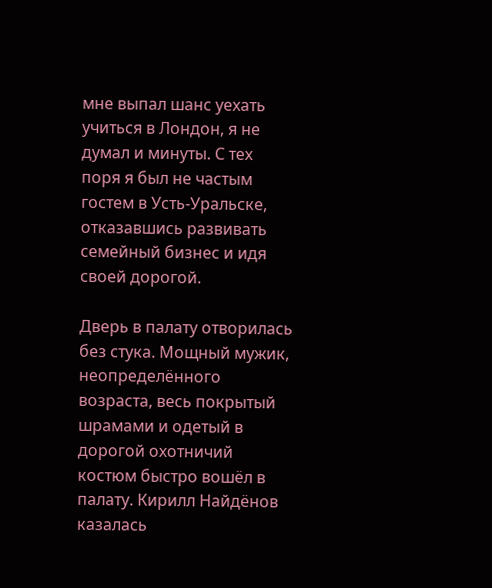мне выпал шанс уехать учиться в Лондон, я не думал и минуты. С тех поря я был не частым гостем в Усть-Уральске, отказавшись развивать семейный бизнес и идя своей дорогой.

Дверь в палату отворилась без стука. Мощный мужик, неопределённого возраста, весь покрытый шрамами и одетый в дорогой охотничий костюм быстро вошёл в палату. Кирилл Найдёнов казалась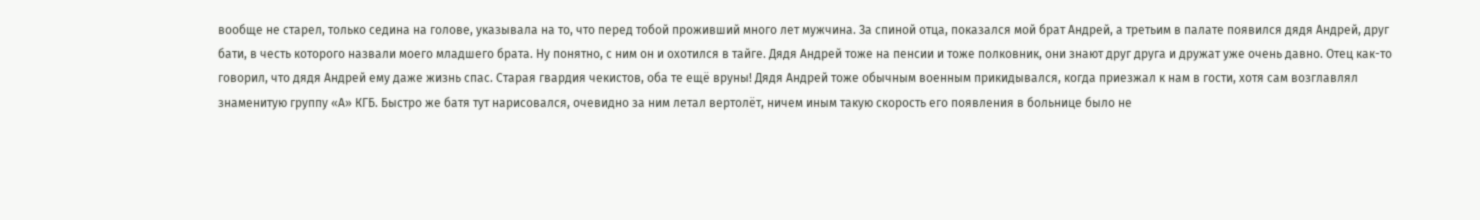вообще не старел, только седина на голове, указывала на то, что перед тобой проживший много лет мужчина. За спиной отца, показался мой брат Андрей, а третьим в палате появился дядя Андрей, друг бати, в честь которого назвали моего младшего брата. Ну понятно, с ним он и охотился в тайге. Дядя Андрей тоже на пенсии и тоже полковник, они знают друг друга и дружат уже очень давно. Отец как-то говорил, что дядя Андрей ему даже жизнь спас. Старая гвардия чекистов, оба те ещё вруны! Дядя Андрей тоже обычным военным прикидывался, когда приезжал к нам в гости, хотя сам возглавлял знаменитую группу «А» КГБ. Быстро же батя тут нарисовался, очевидно за ним летал вертолёт, ничем иным такую скорость его появления в больнице было не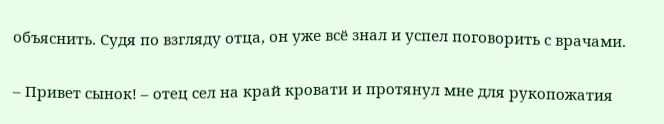объяснить. Судя по взгляду отца, он уже всё знал и успел поговорить с врачами.

– Привет сынок! – отец сел на край кровати и протянул мне для рукопожатия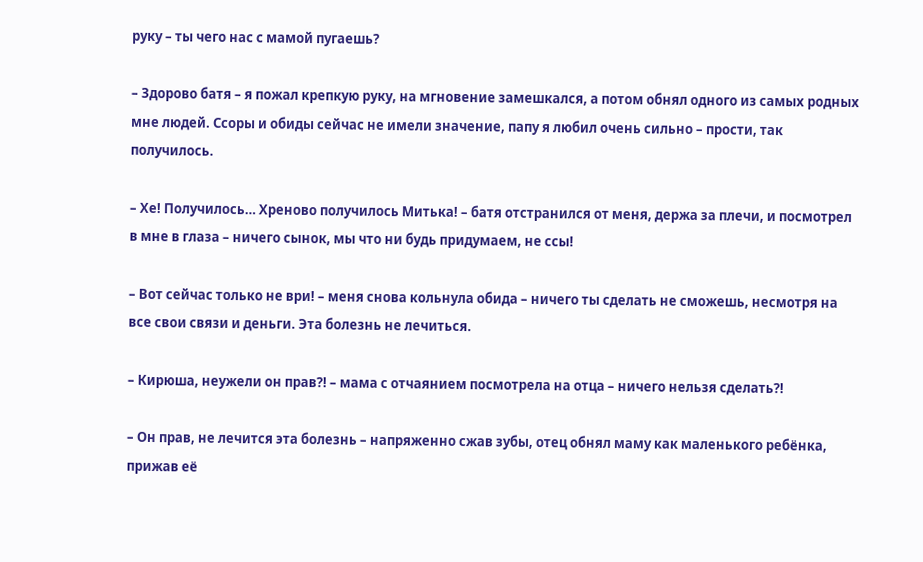руку – ты чего нас с мамой пугаешь?

– Здорово батя – я пожал крепкую руку, на мгновение замешкался, а потом обнял одного из самых родных мне людей. Ссоры и обиды сейчас не имели значение, папу я любил очень сильно – прости, так получилось.

– Хе! Получилось… Хреново получилось Митька! – батя отстранился от меня, держа за плечи, и посмотрел в мне в глаза – ничего сынок, мы что ни будь придумаем, не ссы!

– Вот сейчас только не ври! – меня снова кольнула обида – ничего ты сделать не сможешь, несмотря на все свои связи и деньги. Эта болезнь не лечиться.

– Кирюша, неужели он прав⁈ – мама с отчаянием посмотрела на отца – ничего нельзя сделать⁈

– Он прав, не лечится эта болезнь – напряженно сжав зубы, отец обнял маму как маленького ребёнка, прижав её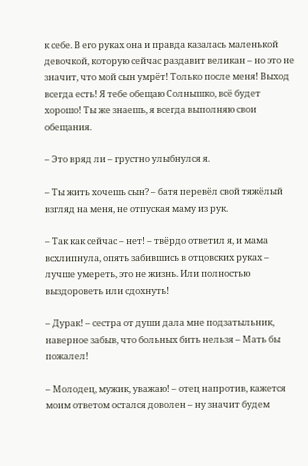к себе. В его руках она и правда казалась маленькой девочкой, которую сейчас раздавит великан – но это не значит, что мой сын умрёт! Только после меня! Выход всегда есть! Я тебе обещаю Солнышко, всё будет хорошо! Ты же знаешь, я всегда выполняю свои обещания.

– Это вряд ли – грустно улыбнулся я.

– Ты жить хочешь сын? – батя перевёл свой тяжёлый взгляд на меня, не отпуская маму из рук.

– Так как сейчас – нет! – твёрдо ответил я, и мама всхлипнула, опять забившись в отцовских руках – лучше умереть, это не жизнь. Или полностью выздороветь или сдохнуть!

– Дурак! – сестра от души дала мне подзатыльник, наверное забыв, что больных бить нельзя – Мать бы пожалел!

– Молодец, мужик, уважаю! – отец напротив, кажется моим ответом остался доволен – ну значит будем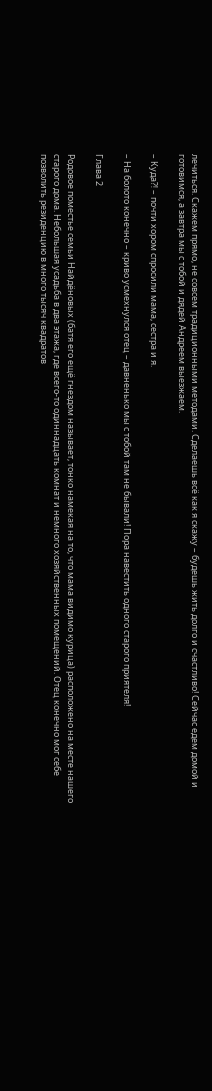лечиться. Скажем прямо, не совсем традиционными методами. Сделаешь всё как я скажу – будешь жить долго и счастливо! Сейчас едем домой и готовимся, а завтра мы с тобой и дядей Андреем выезжаем.

– Куда⁈ – почти хором спросили мама, сестра и я.

– На болото конечно – криво усмехнулся отец – давненько мы с тобой там не бывали! Пора навестить одного старого приятеля!

Глава 2

Родовое поместье семьи Найдёновых (батя его ещё гнездом называет, тонко намекая на то, что мама видимо курица) расположено на месте нашего старого дома. Небольшая усадьба в два этажа, где всего-то одиннадцать комнат и немного хозяйственных помещений. Отец конечно мог себе позволить резиденцию в много тысяч квадратов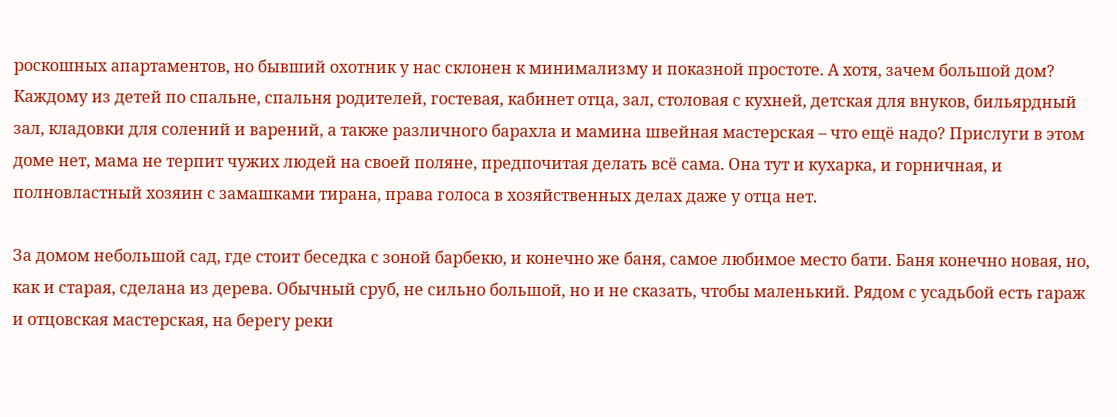роскошных апартаментов, но бывший охотник у нас склонен к минимализму и показной простоте. А хотя, зачем большой дом? Каждому из детей по спальне, спальня родителей, гостевая, кабинет отца, зал, столовая с кухней, детская для внуков, бильярдный зал, кладовки для солений и варений, а также различного барахла и мамина швейная мастерская – что ещё надо? Прислуги в этом доме нет, мама не терпит чужих людей на своей поляне, предпочитая делать всё сама. Она тут и кухарка, и горничная, и полновластный хозяин с замашками тирана, права голоса в хозяйственных делах даже у отца нет.

За домом небольшой сад, где стоит беседка с зоной барбекю, и конечно же баня, самое любимое место бати. Баня конечно новая, но, как и старая, сделана из дерева. Обычный сруб, не сильно большой, но и не сказать, чтобы маленький. Рядом с усадьбой есть гараж и отцовская мастерская, на берегу реки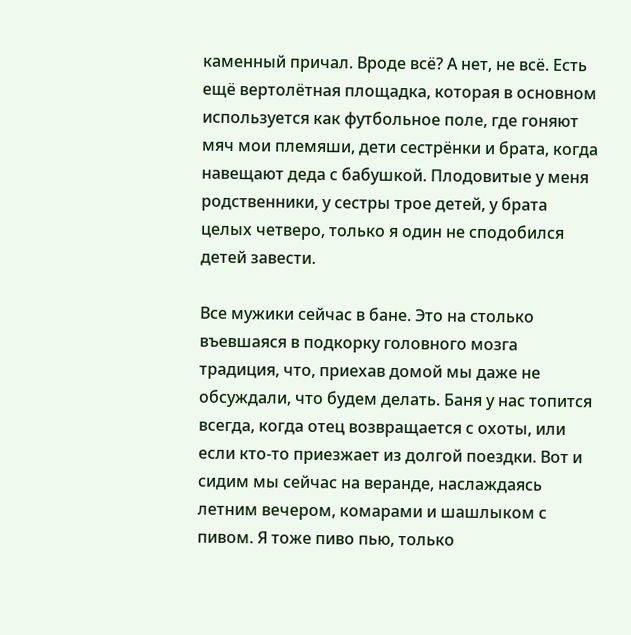каменный причал. Вроде всё? А нет, не всё. Есть ещё вертолётная площадка, которая в основном используется как футбольное поле, где гоняют мяч мои племяши, дети сестрёнки и брата, когда навещают деда с бабушкой. Плодовитые у меня родственники, у сестры трое детей, у брата целых четверо, только я один не сподобился детей завести.

Все мужики сейчас в бане. Это на столько въевшаяся в подкорку головного мозга традиция, что, приехав домой мы даже не обсуждали, что будем делать. Баня у нас топится всегда, когда отец возвращается с охоты, или если кто-то приезжает из долгой поездки. Вот и сидим мы сейчас на веранде, наслаждаясь летним вечером, комарами и шашлыком с пивом. Я тоже пиво пью, только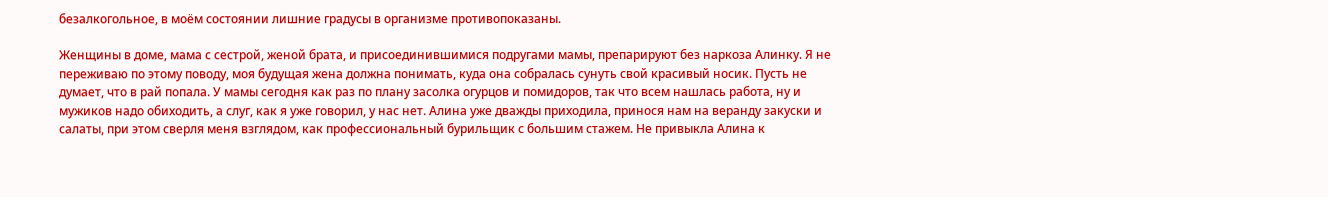безалкогольное, в моём состоянии лишние градусы в организме противопоказаны.

Женщины в доме, мама с сестрой, женой брата, и присоединившимися подругами мамы, препарируют без наркоза Алинку. Я не переживаю по этому поводу, моя будущая жена должна понимать, куда она собралась сунуть свой красивый носик. Пусть не думает, что в рай попала. У мамы сегодня как раз по плану засолка огурцов и помидоров, так что всем нашлась работа, ну и мужиков надо обиходить, а слуг, как я уже говорил, у нас нет. Алина уже дважды приходила, принося нам на веранду закуски и салаты, при этом сверля меня взглядом, как профессиональный бурильщик с большим стажем. Не привыкла Алина к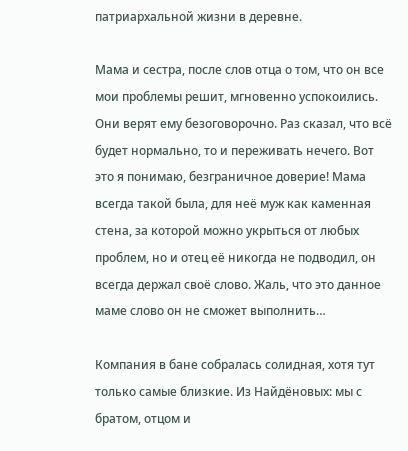патриархальной жизни в деревне.

Мама и сестра, после слов отца о том, что он все мои проблемы решит, мгновенно успокоились. Они верят ему безоговорочно. Раз сказал, что всё будет нормально, то и переживать нечего. Вот это я понимаю, безграничное доверие! Мама всегда такой была, для неё муж как каменная стена, за которой можно укрыться от любых проблем, но и отец её никогда не подводил, он всегда держал своё слово. Жаль, что это данное маме слово он не сможет выполнить…

Компания в бане собралась солидная, хотя тут только самые близкие. Из Найдёновых: мы с братом, отцом и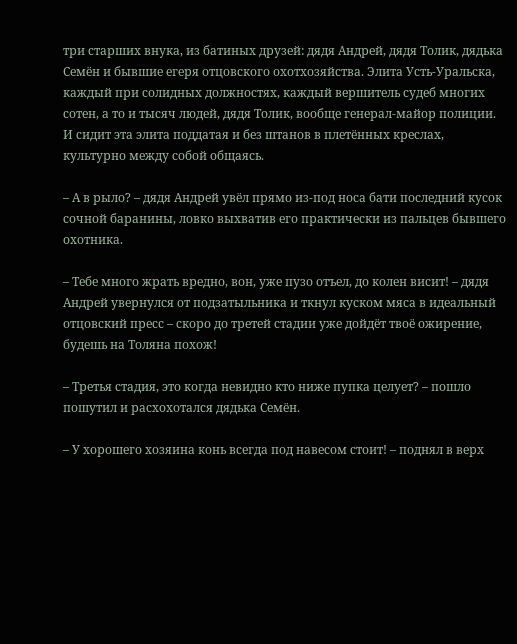три старших внука, из батиных друзей: дядя Андрей, дядя Толик, дядька Семён и бывшие егеря отцовского охотхозяйства. Элита Усть-Уральска, каждый при солидных должностях, каждый вершитель судеб многих сотен, а то и тысяч людей, дядя Толик, вообще генерал-майор полиции. И сидит эта элита поддатая и без штанов в плетённых креслах, культурно между собой общаясь.

– А в рыло? – дядя Андрей увёл прямо из-под носа бати последний кусок сочной баранины, ловко выхватив его практически из пальцев бывшего охотника.

– Тебе много жрать вредно, вон, уже пузо отъел, до колен висит! – дядя Андрей увернулся от подзатыльника и ткнул куском мяса в идеальный отцовский пресс – скоро до третей стадии уже дойдёт твоё ожирение, будешь на Толяна похож!

– Третья стадия, это когда невидно кто ниже пупка целует? – пошло пошутил и расхохотался дядька Семён.

– У хорошего хозяина конь всегда под навесом стоит! – поднял в верх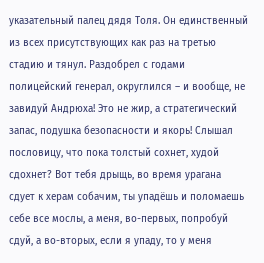указательный палец дядя Толя. Он единственный из всех присутствующих как раз на третью стадию и тянул. Раздобрел с годами полицейский генерал, округлился – и вообще, не завидуй Андрюха! Это не жир, а стратегический запас, подушка безопасности и якорь! Слышал пословицу, что пока толстый сохнет, худой сдохнет? Вот тебя дрыщь, во время урагана сдует к херам собачим, ты упадёшь и поломаешь себе все мослы, а меня, во-первых, попробуй сдуй, а во-вторых, если я упаду, то у меня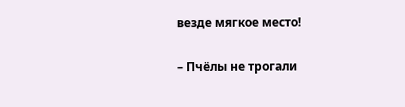везде мягкое место!

– Пчёлы не трогали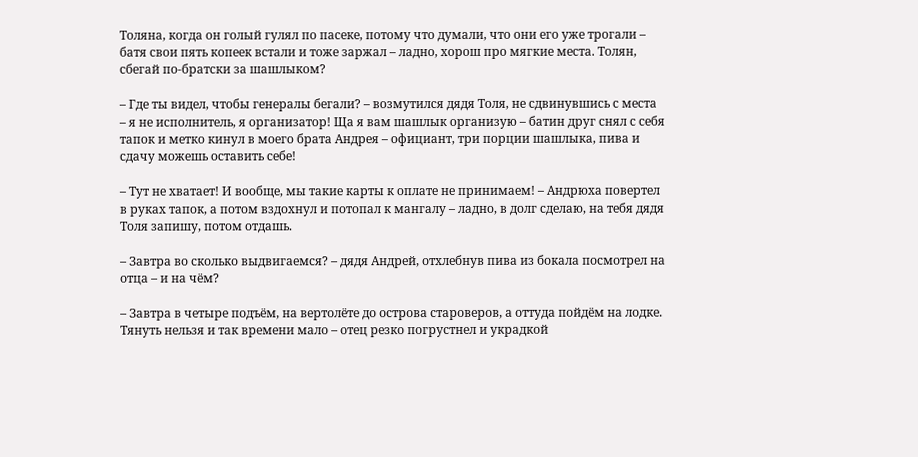Толяна, когда он голый гулял по пасеке, потому что думали, что они его уже трогали – батя свои пять копеек встали и тоже заржал – ладно, хорош про мягкие места. Толян, сбегай по-братски за шашлыком?

– Где ты видел, чтобы генералы бегали? – возмутился дядя Толя, не сдвинувшись с места – я не исполнитель, я организатор! Ща я вам шашлык организую – батин друг снял с себя тапок и метко кинул в моего брата Андрея – официант, три порции шашлыка, пива и сдачу можешь оставить себе!

– Тут не хватает! И вообще, мы такие карты к оплате не принимаем! – Андрюха повертел в руках тапок, а потом вздохнул и потопал к мангалу – ладно, в долг сделаю, на тебя дядя Толя запишу, потом отдашь.

– Завтра во сколько выдвигаемся? – дядя Андрей, отхлебнув пива из бокала посмотрел на отца – и на чём?

– Завтра в четыре подъём, на вертолёте до острова староверов, а оттуда пойдём на лодке. Тянуть нельзя и так времени мало – отец резко погрустнел и украдкой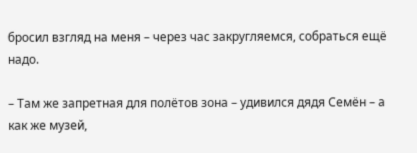бросил взгляд на меня – через час закругляемся, собраться ещё надо.

– Там же запретная для полётов зона – удивился дядя Семён – а как же музей,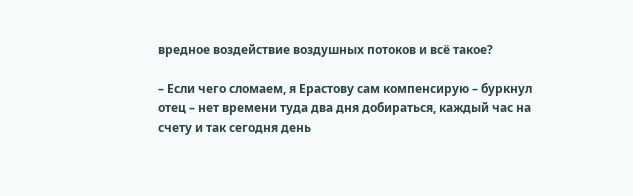вредное воздействие воздушных потоков и всё такое?

– Если чего сломаем, я Ерастову сам компенсирую – буркнул отец – нет времени туда два дня добираться, каждый час на счету и так сегодня день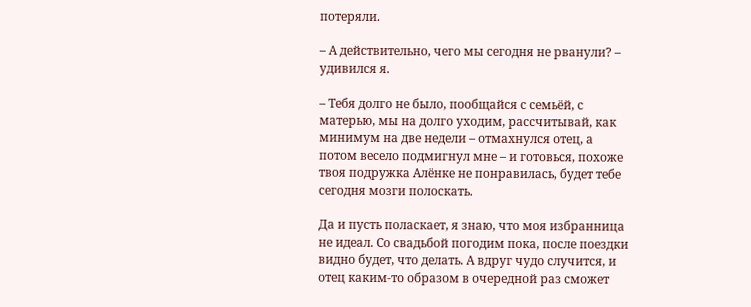потеряли.

– А действительно, чего мы сегодня не рванули? – удивился я.

– Тебя долго не было, пообщайся с семьёй, с матерью, мы на долго уходим, рассчитывай, как минимум на две недели – отмахнулся отец, а потом весело подмигнул мне – и готовься, похоже твоя подружка Алёнке не понравилась, будет тебе сегодня мозги полоскать.

Да и пусть поласкает, я знаю, что моя избранница не идеал. Со свадьбой погодим пока, после поездки видно будет, что делать. А вдруг чудо случится, и отец каким-то образом в очередной раз сможет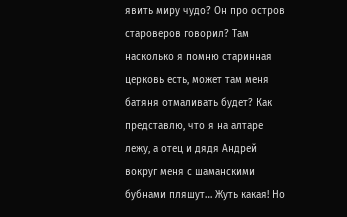явить миру чудо? Он про остров староверов говорил? Там насколько я помню старинная церковь есть, может там меня батяня отмаливать будет? Как представлю, что я на алтаре лежу, а отец и дядя Андрей вокруг меня с шаманскими бубнами пляшут… Жуть какая! Но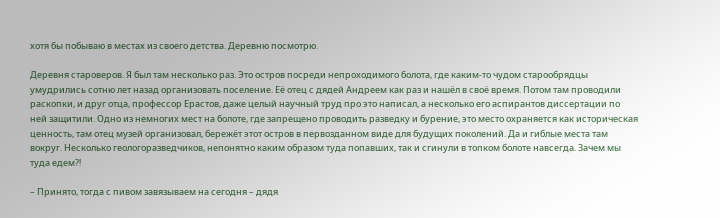хотя бы побываю в местах из своего детства. Деревню посмотрю.

Деревня староверов. Я был там несколько раз. Это остров посреди непроходимого болота, где каким-то чудом старообрядцы умудрились сотню лет назад организовать поселение. Её отец с дядей Андреем как раз и нашёл в своё время. Потом там проводили раскопки, и друг отца, профессор Ерастов, даже целый научный труд про это написал, а несколько его аспирантов диссертации по ней защитили. Одно из немногих мест на болоте, где запрещено проводить разведку и бурение, это место охраняется как историческая ценность, там отец музей организовал, бережёт этот остров в первозданном виде для будущих поколений. Да и гиблые места там вокруг. Несколько геологоразведчиков, непонятно каким образом туда попавших, так и сгинули в топком болоте навсегда. Зачем мы туда едем⁈

– Принято, тогда с пивом завязываем на сегодня – дядя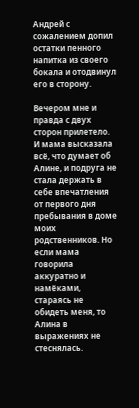Андрей с сожалением допил остатки пенного напитка из своего бокала и отодвинул его в сторону.

Вечером мне и правда с двух сторон прилетело. И мама высказала всё, что думает об Алине, и подруга не стала держать в себе впечатления от первого дня пребывания в доме моих родственников. Но если мама говорила аккуратно и намёками, стараясь не обидеть меня, то Алина в выражениях не стеснялась.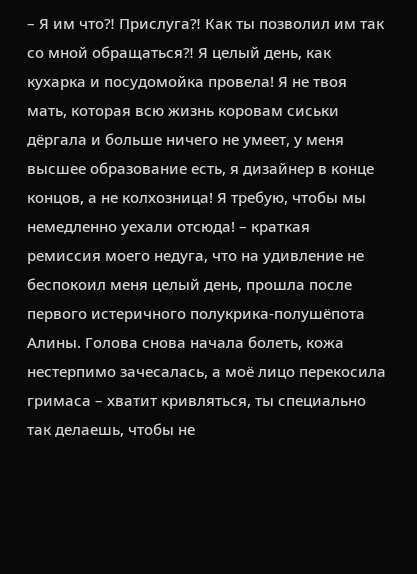– Я им что⁈ Прислуга⁈ Как ты позволил им так со мной обращаться⁈ Я целый день, как кухарка и посудомойка провела! Я не твоя мать, которая всю жизнь коровам сиськи дёргала и больше ничего не умеет, у меня высшее образование есть, я дизайнер в конце концов, а не колхозница! Я требую, чтобы мы немедленно уехали отсюда! – краткая ремиссия моего недуга, что на удивление не беспокоил меня целый день, прошла после первого истеричного полукрика-полушёпота Алины. Голова снова начала болеть, кожа нестерпимо зачесалась, а моё лицо перекосила гримаса – хватит кривляться, ты специально так делаешь, чтобы не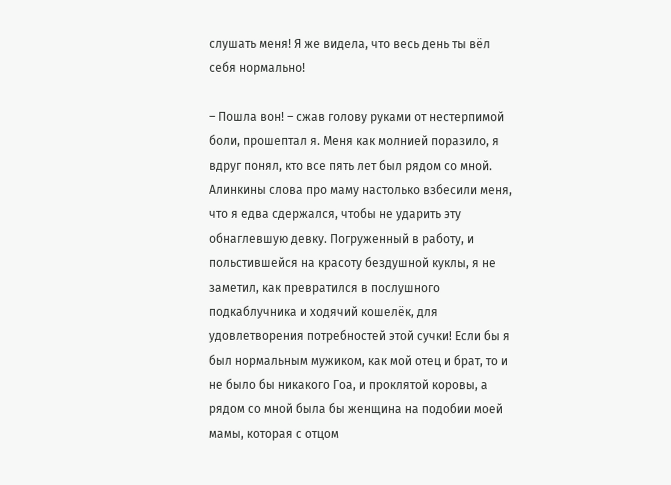слушать меня! Я же видела, что весь день ты вёл себя нормально!

– Пошла вон! – сжав голову руками от нестерпимой боли, прошептал я. Меня как молнией поразило, я вдруг понял, кто все пять лет был рядом со мной. Алинкины слова про маму настолько взбесили меня, что я едва сдержался, чтобы не ударить эту обнаглевшую девку. Погруженный в работу, и польстившейся на красоту бездушной куклы, я не заметил, как превратился в послушного подкаблучника и ходячий кошелёк, для удовлетворения потребностей этой сучки! Если бы я был нормальным мужиком, как мой отец и брат, то и не было бы никакого Гоа, и проклятой коровы, а рядом со мной была бы женщина на подобии моей мамы, которая с отцом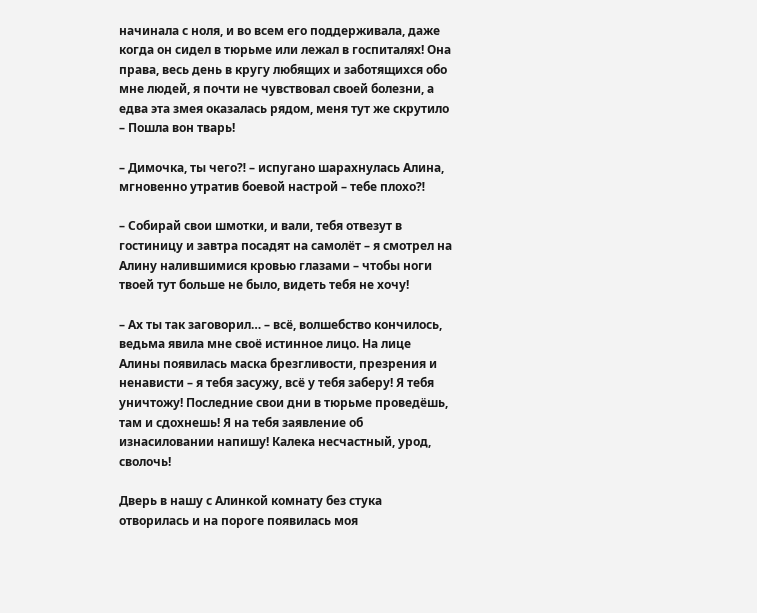начинала с ноля, и во всем его поддерживала, даже когда он сидел в тюрьме или лежал в госпиталях! Она права, весь день в кругу любящих и заботящихся обо мне людей, я почти не чувствовал своей болезни, а едва эта змея оказалась рядом, меня тут же скрутило – Пошла вон тварь!

– Димочка, ты чего⁈ – испугано шарахнулась Алина, мгновенно утратив боевой настрой – тебе плохо⁈

– Собирай свои шмотки, и вали, тебя отвезут в гостиницу и завтра посадят на самолёт – я смотрел на Алину налившимися кровью глазами – чтобы ноги твоей тут больше не было, видеть тебя не хочу!

– Ах ты так заговорил… – всё, волшебство кончилось, ведьма явила мне своё истинное лицо. На лице Алины появилась маска брезгливости, презрения и ненависти – я тебя засужу, всё у тебя заберу! Я тебя уничтожу! Последние свои дни в тюрьме проведёшь, там и сдохнешь! Я на тебя заявление об изнасиловании напишу! Калека несчастный, урод, сволочь!

Дверь в нашу с Алинкой комнату без стука отворилась и на пороге появилась моя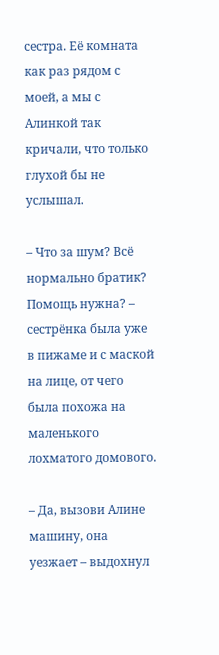сестра. Её комната как раз рядом с моей, а мы с Алинкой так кричали, что только глухой бы не услышал.

– Что за шум? Всё нормально братик? Помощь нужна? – сестрёнка была уже в пижаме и с маской на лице, от чего была похожа на маленького лохматого домового.

– Да, вызови Алине машину, она уезжает – выдохнул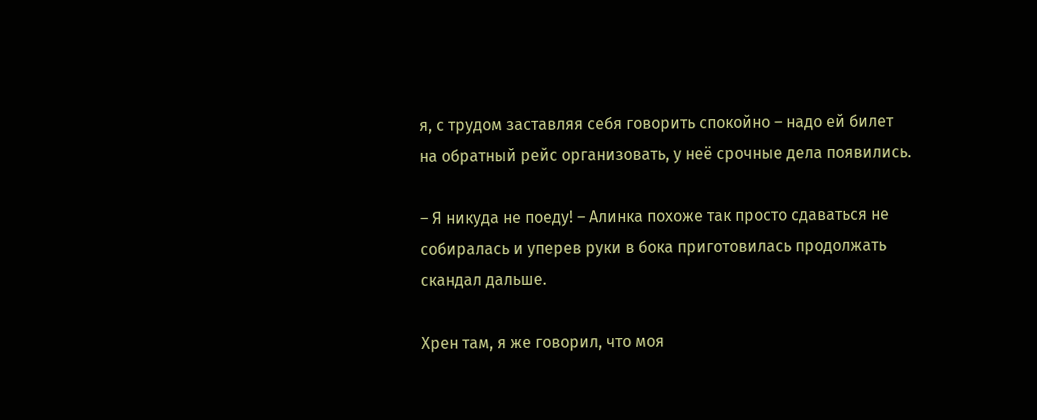я, с трудом заставляя себя говорить спокойно – надо ей билет на обратный рейс организовать, у неё срочные дела появились.

– Я никуда не поеду! – Алинка похоже так просто сдаваться не собиралась и уперев руки в бока приготовилась продолжать скандал дальше.

Хрен там, я же говорил, что моя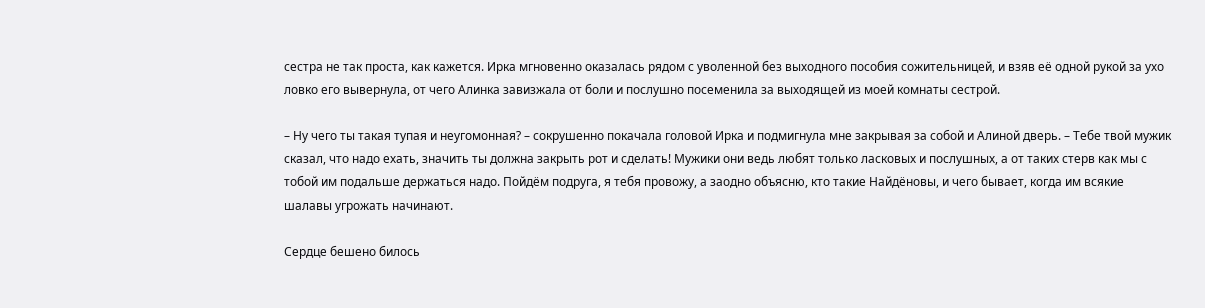сестра не так проста, как кажется. Ирка мгновенно оказалась рядом с уволенной без выходного пособия сожительницей, и взяв её одной рукой за ухо ловко его вывернула, от чего Алинка завизжала от боли и послушно посеменила за выходящей из моей комнаты сестрой.

– Ну чего ты такая тупая и неугомонная? – сокрушенно покачала головой Ирка и подмигнула мне закрывая за собой и Алиной дверь. – Тебе твой мужик сказал, что надо ехать, значить ты должна закрыть рот и сделать! Мужики они ведь любят только ласковых и послушных, а от таких стерв как мы с тобой им подальше держаться надо. Пойдём подруга, я тебя провожу, а заодно объясню, кто такие Найдёновы, и чего бывает, когда им всякие шалавы угрожать начинают.

Сердце бешено билось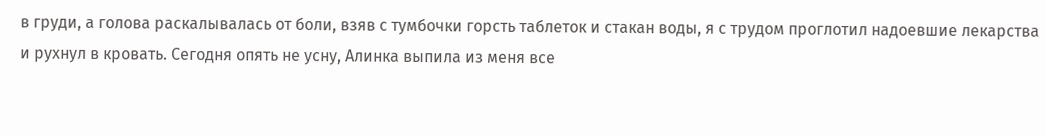в груди, а голова раскалывалась от боли, взяв с тумбочки горсть таблеток и стакан воды, я с трудом проглотил надоевшие лекарства и рухнул в кровать. Сегодня опять не усну, Алинка выпила из меня все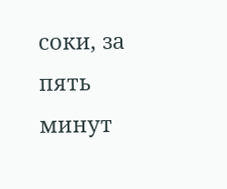соки, за пять минут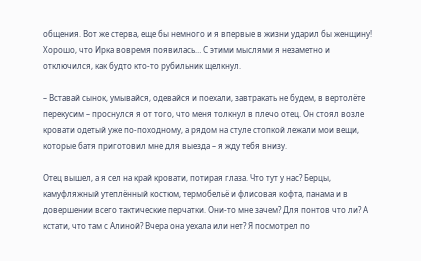общения. Вот же стерва, еще бы немного и я впервые в жизни ударил бы женщину! Хорошо, что Ирка вовремя появилась… С этими мыслями я незаметно и отключился, как будто кто-то рубильник щелкнул.

– Вставай сынок, умывайся, одевайся и поехали, завтракать не будем, в вертолёте перекусим – проснулся я от того, что меня толкнул в плечо отец. Он стоял возле кровати одетый уже по-походному, а рядом на стуле стопкой лежали мои вещи, которые батя приготовил мне для выезда – я жду тебя внизу.

Отец вышел, а я сел на край кровати, потирая глаза. Что тут у нас? Берцы, камуфляжный утеплённый костюм, термобельё и флисовая кофта, панама и в довершении всего тактические перчатки. Они-то мне зачем? Для понтов что ли? А кстати, что там с Алиной? Вчера она уехала или нет? Я посмотрел по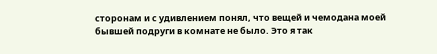сторонам и с удивлением понял, что вещей и чемодана моей бывшей подруги в комнате не было. Это я так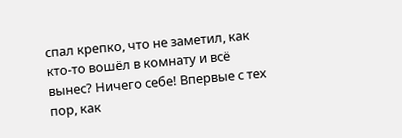спал крепко, что не заметил, как кто-то вошёл в комнату и всё вынес? Ничего себе! Впервые с тех пор, как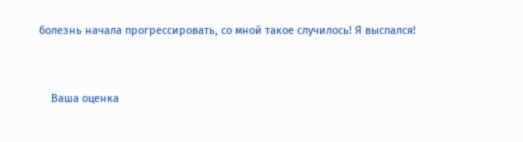болезнь начала прогрессировать, со мной такое случилось! Я выспался!


    Ваша оценка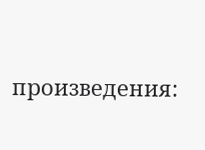произведения: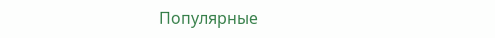Популярные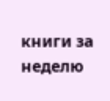книги за неделю